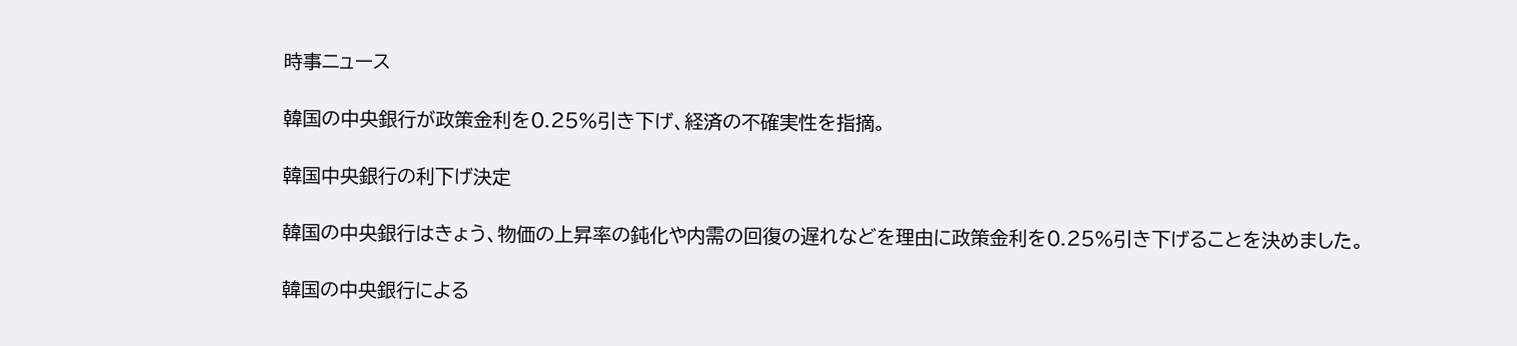時事ニュース

韓国の中央銀行が政策金利を0.25%引き下げ、経済の不確実性を指摘。

韓国中央銀行の利下げ決定

韓国の中央銀行はきょう、物価の上昇率の鈍化や内需の回復の遅れなどを理由に政策金利を0.25%引き下げることを決めました。

韓国の中央銀行による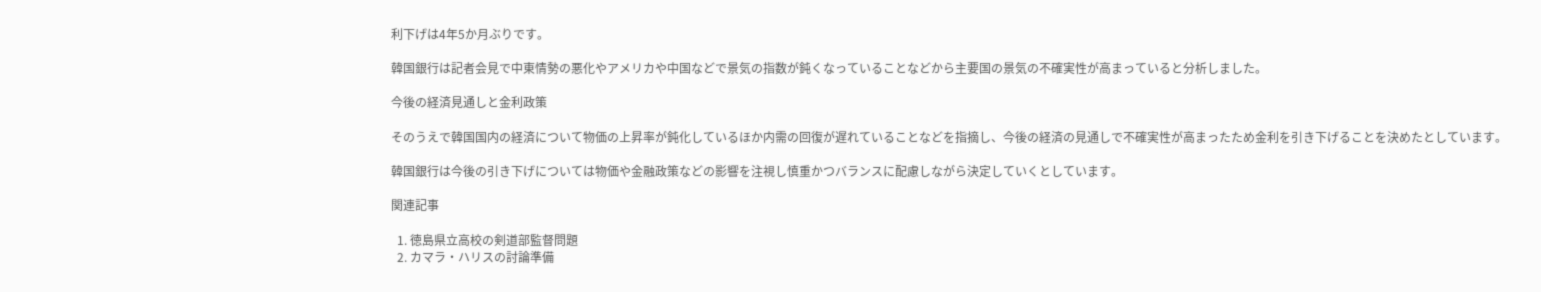利下げは4年5か月ぶりです。

韓国銀行は記者会見で中東情勢の悪化やアメリカや中国などで景気の指数が鈍くなっていることなどから主要国の景気の不確実性が高まっていると分析しました。

今後の経済見通しと金利政策

そのうえで韓国国内の経済について物価の上昇率が鈍化しているほか内需の回復が遅れていることなどを指摘し、今後の経済の見通しで不確実性が高まったため金利を引き下げることを決めたとしています。

韓国銀行は今後の引き下げについては物価や金融政策などの影響を注視し慎重かつバランスに配慮しながら決定していくとしています。

関連記事

  1. 徳島県立高校の剣道部監督問題
  2. カマラ・ハリスの討論準備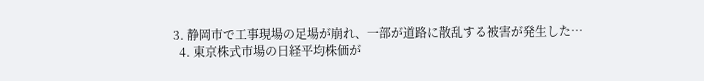3. 静岡市で工事現場の足場が崩れ、一部が道路に散乱する被害が発生した…
  4. 東京株式市場の日経平均株価が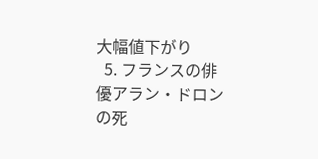大幅値下がり
  5. フランスの俳優アラン・ドロンの死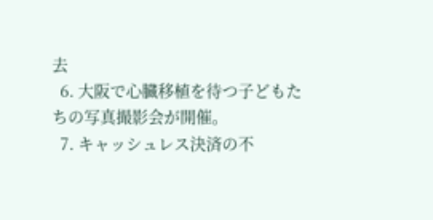去
  6. 大阪で心臓移植を待つ子どもたちの写真撮影会が開催。
  7. キャッシュレス決済の不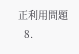正利用問題
  8.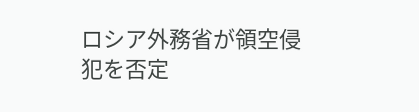ロシア外務省が領空侵犯を否定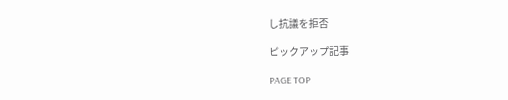し抗議を拒否

ピックアップ記事

PAGE TOP